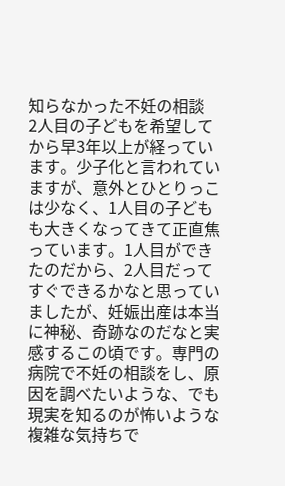知らなかった不妊の相談
2人目の子どもを希望してから早3年以上が経っています。少子化と言われていますが、意外とひとりっこは少なく、1人目の子どもも大きくなってきて正直焦っています。1人目ができたのだから、2人目だってすぐできるかなと思っていましたが、妊娠出産は本当に神秘、奇跡なのだなと実感するこの頃です。専門の病院で不妊の相談をし、原因を調べたいような、でも現実を知るのが怖いような複雑な気持ちで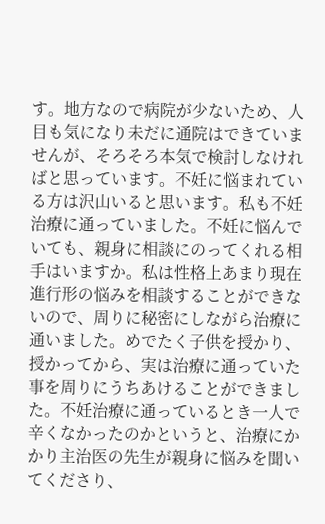す。地方なので病院が少ないため、人目も気になり未だに通院はできていませんが、そろそろ本気で検討しなければと思っています。不妊に悩まれている方は沢山いると思います。私も不妊治療に通っていました。不妊に悩んでいても、親身に相談にのってくれる相手はいますか。私は性格上あまり現在進行形の悩みを相談することができないので、周りに秘密にしながら治療に通いました。めでたく子供を授かり、授かってから、実は治療に通っていた事を周りにうちあけることができました。不妊治療に通っているとき一人で辛くなかったのかというと、治療にかかり主治医の先生が親身に悩みを聞いてくださり、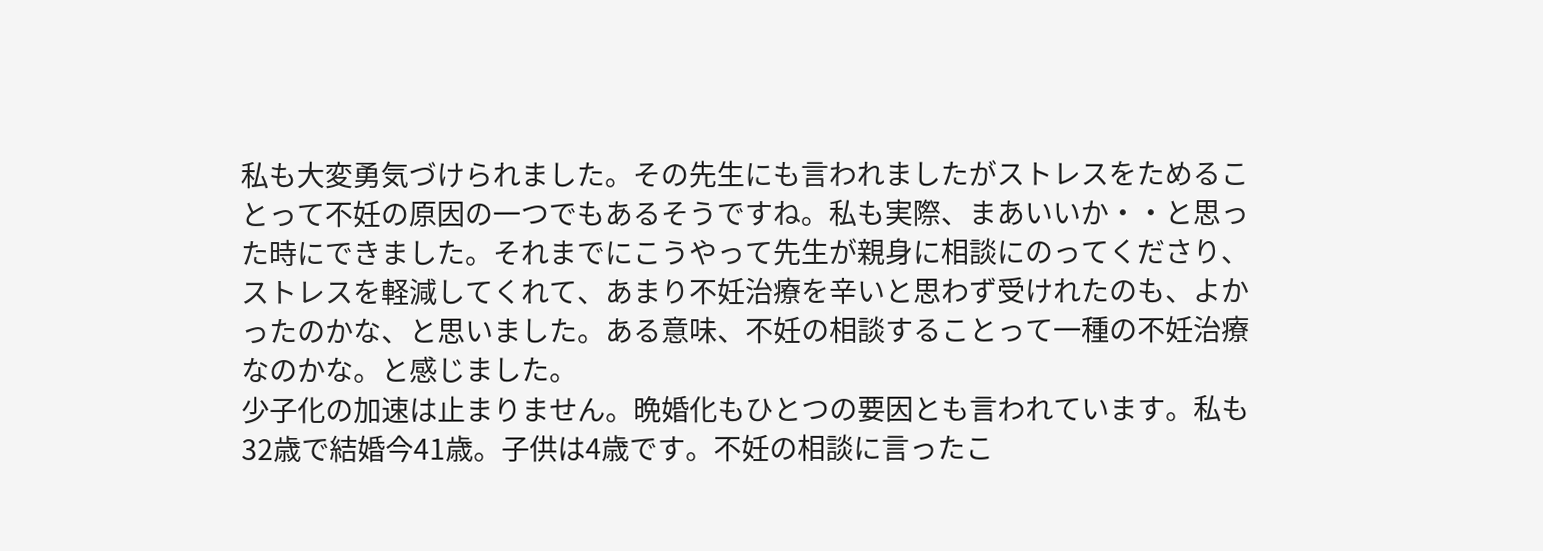私も大変勇気づけられました。その先生にも言われましたがストレスをためることって不妊の原因の一つでもあるそうですね。私も実際、まあいいか・・と思った時にできました。それまでにこうやって先生が親身に相談にのってくださり、ストレスを軽減してくれて、あまり不妊治療を辛いと思わず受けれたのも、よかったのかな、と思いました。ある意味、不妊の相談することって一種の不妊治療なのかな。と感じました。
少子化の加速は止まりません。晩婚化もひとつの要因とも言われています。私も32歳で結婚今41歳。子供は4歳です。不妊の相談に言ったこ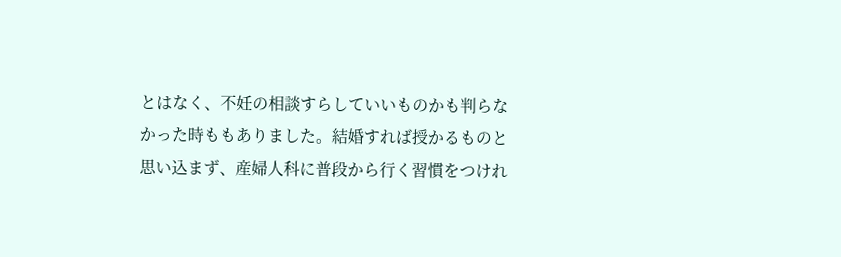とはなく、不妊の相談すらしていいものかも判らなかった時ももありました。結婚すれば授かるものと思い込まず、産婦人科に普段から行く習慣をつけれ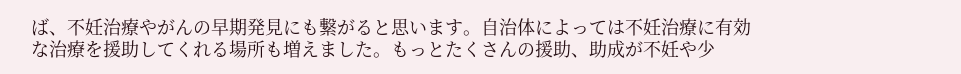ば、不妊治療やがんの早期発見にも繋がると思います。自治体によっては不妊治療に有効な治療を援助してくれる場所も増えました。もっとたくさんの援助、助成が不妊や少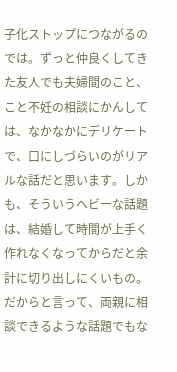子化ストップにつながるのでは。ずっと仲良くしてきた友人でも夫婦間のこと、こと不妊の相談にかんしては、なかなかにデリケートで、口にしづらいのがリアルな話だと思います。しかも、そういうヘビーな話題は、結婚して時間が上手く作れなくなってからだと余計に切り出しにくいもの。だからと言って、両親に相談できるような話題でもな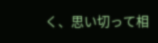く、思い切って相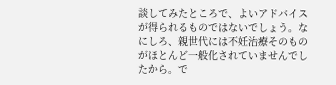談してみたところで、よいアドバイスが得られるものではないでしょう。なにしろ、親世代には不妊治療そのものがほとんど一般化されていませんでしたから。で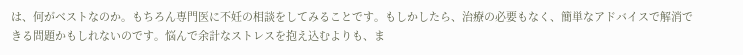は、何がベストなのか。もちろん専門医に不妊の相談をしてみることです。もしかしたら、治療の必要もなく、簡単なアドバイスで解消できる問題かもしれないのです。悩んで余計なストレスを抱え込むよりも、ま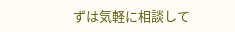ずは気軽に相談して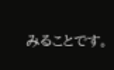みることです。